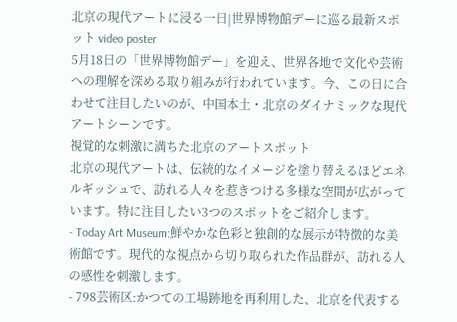北京の現代アートに浸る一日|世界博物館デーに巡る最新スポット video poster
5月18日の「世界博物館デー」を迎え、世界各地で文化や芸術への理解を深める取り組みが行われています。今、この日に合わせて注目したいのが、中国本土・北京のダイナミックな現代アートシーンです。
視覚的な刺激に満ちた北京のアートスポット
北京の現代アートは、伝統的なイメージを塗り替えるほどエネルギッシュで、訪れる人々を惹きつける多様な空間が広がっています。特に注目したい3つのスポットをご紹介します。
- Today Art Museum:鮮やかな色彩と独創的な展示が特徴的な美術館です。現代的な視点から切り取られた作品群が、訪れる人の感性を刺激します。
- 798芸術区:かつての工場跡地を再利用した、北京を代表する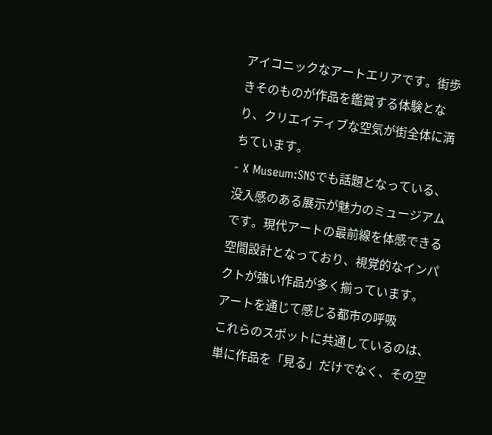アイコニックなアートエリアです。街歩きそのものが作品を鑑賞する体験となり、クリエイティブな空気が街全体に満ちています。
- X Museum:SNSでも話題となっている、没入感のある展示が魅力のミュージアムです。現代アートの最前線を体感できる空間設計となっており、視覚的なインパクトが強い作品が多く揃っています。
アートを通じて感じる都市の呼吸
これらのスポットに共通しているのは、単に作品を「見る」だけでなく、その空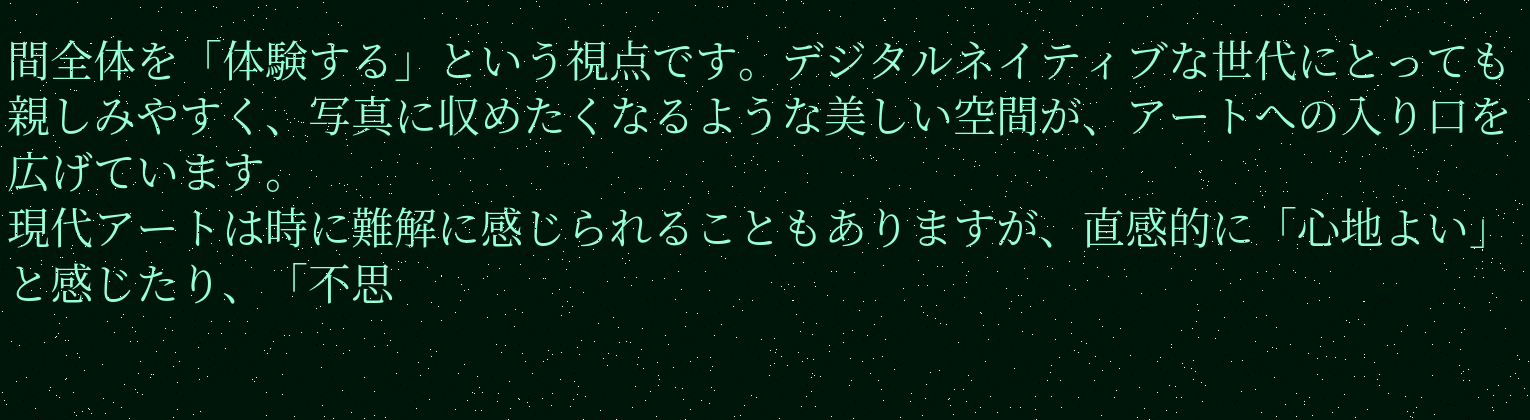間全体を「体験する」という視点です。デジタルネイティブな世代にとっても親しみやすく、写真に収めたくなるような美しい空間が、アートへの入り口を広げています。
現代アートは時に難解に感じられることもありますが、直感的に「心地よい」と感じたり、「不思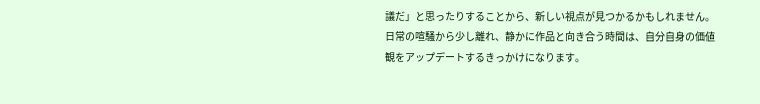議だ」と思ったりすることから、新しい視点が見つかるかもしれません。日常の喧騒から少し離れ、静かに作品と向き合う時間は、自分自身の価値観をアップデートするきっかけになります。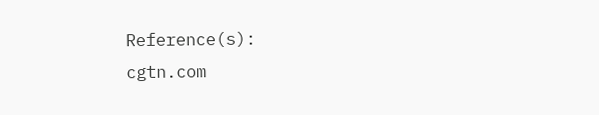Reference(s):
cgtn.com